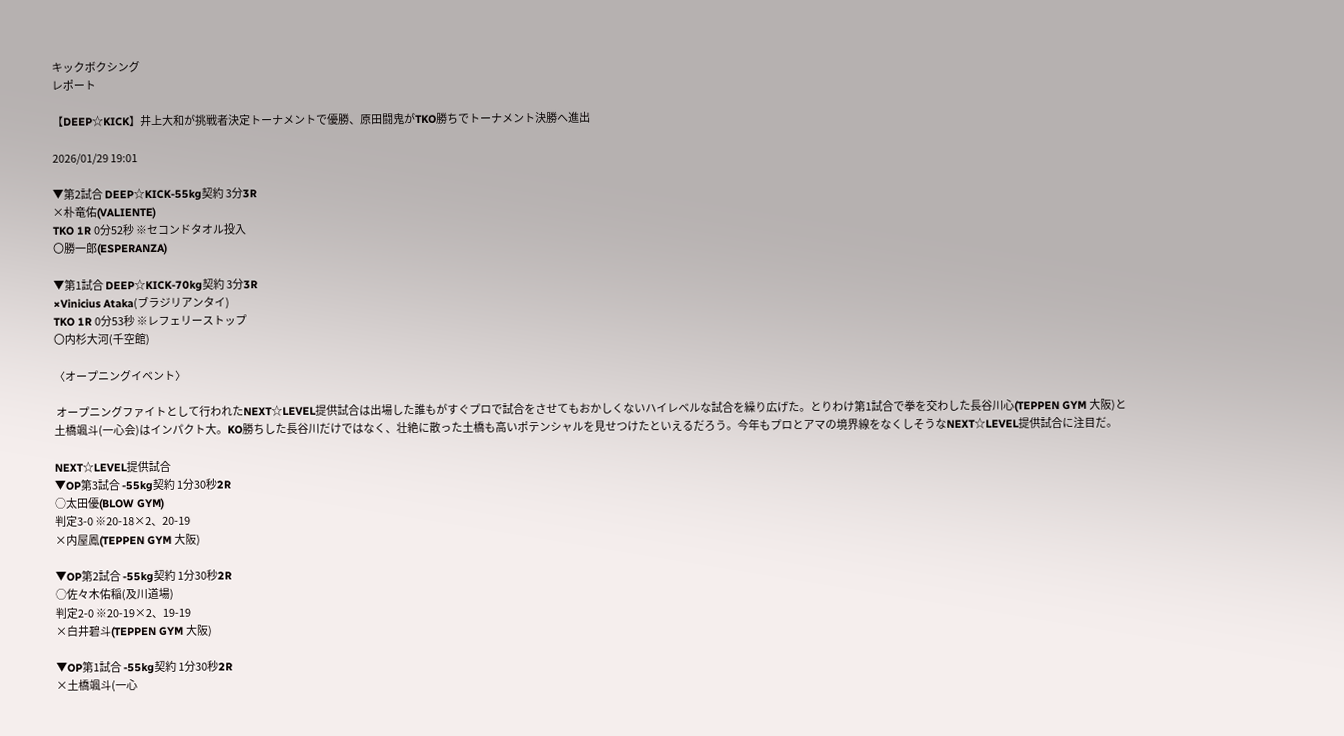キックボクシング
レポート

【DEEP☆KICK】井上大和が挑戦者決定トーナメントで優勝、原田闘鬼がTKO勝ちでトーナメント決勝へ進出

2026/01/29 19:01

▼第2試合 DEEP☆KICK-55kg契約 3分3R
×朴竜佑(VALIENTE)
TKO 1R 0分52秒 ※セコンドタオル投入
〇勝一郎(ESPERANZA)

▼第1試合 DEEP☆KICK-70kg契約 3分3R
×Vinicius Ataka(ブラジリアンタイ)
TKO 1R 0分53秒 ※レフェリーストップ
〇内杉大河(千空館)

〈オープニングイベント〉

 オープニングファイトとして行われたNEXT☆LEVEL提供試合は出場した誰もがすぐプロで試合をさせてもおかしくないハイレベルな試合を繰り広げた。とりわけ第1試合で拳を交わした長谷川心(TEPPEN GYM 大阪)と土橋颯斗(一心会)はインパクト大。KO勝ちした長谷川だけではなく、壮絶に散った土橋も高いポテンシャルを見せつけたといえるだろう。今年もプロとアマの境界線をなくしそうなNEXT☆LEVEL提供試合に注目だ。

NEXT☆LEVEL提供試合
▼OP第3試合 -55kg契約 1分30秒2R
○太田優(BLOW GYM)
判定3-0 ※20-18×2、20-19
×内屋鳳(TEPPEN GYM 大阪)

▼OP第2試合 -55kg契約 1分30秒2R
○佐々木佑稲(及川道場)
判定2-0 ※20-19×2、19-19
×白井碧斗(TEPPEN GYM 大阪)

▼OP第1試合 -55kg契約 1分30秒2R
×土橋颯斗(一心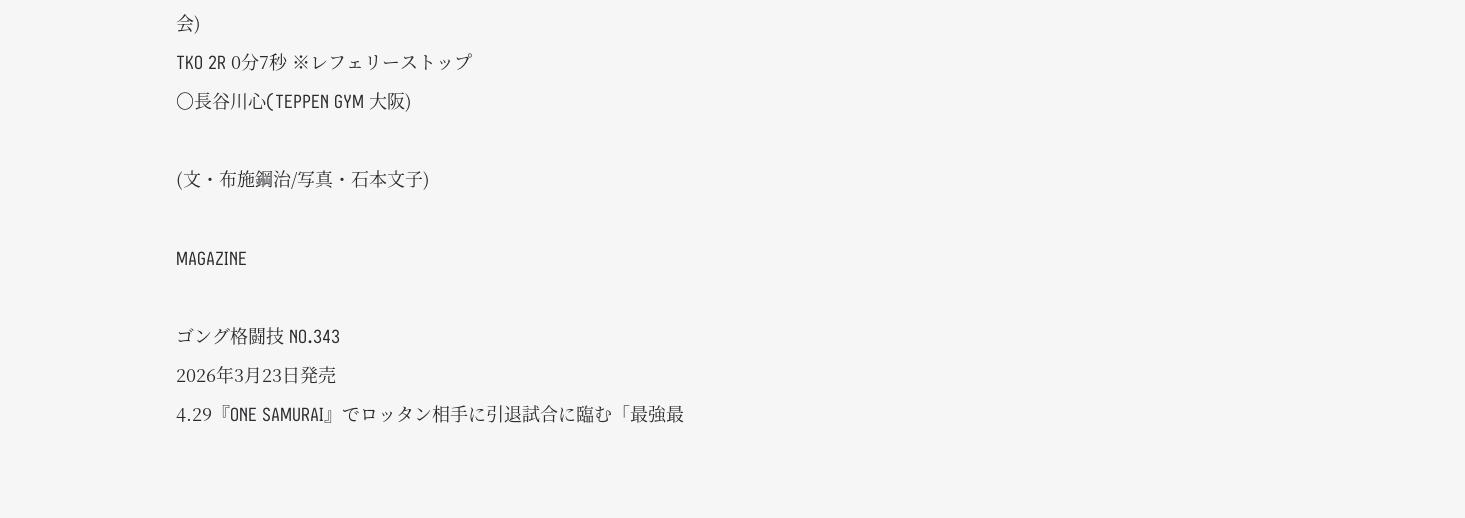会)
TKO 2R 0分7秒 ※レフェリーストップ
〇長谷川心(TEPPEN GYM 大阪)

(文・布施鋼治/写真・石本文子)

MAGAZINE

ゴング格闘技 NO.343
2026年3月23日発売
4.29『ONE SAMURAI』でロッタン相手に引退試合に臨む「最強最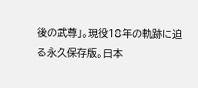後の武尊」。現役18年の軌跡に迫る永久保存版。日本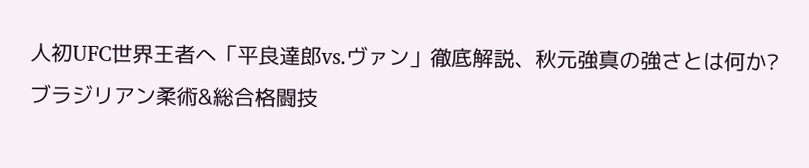人初UFC世界王者へ「平良達郎vs.ヴァン」徹底解説、秋元強真の強さとは何か?
ブラジリアン柔術&総合格闘技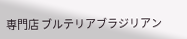専門店 ブルテリアブラジリアン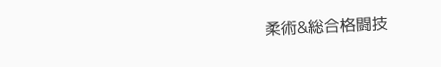柔術&総合格闘技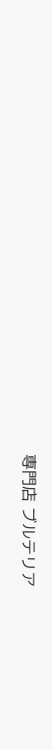専門店 ブルテリア